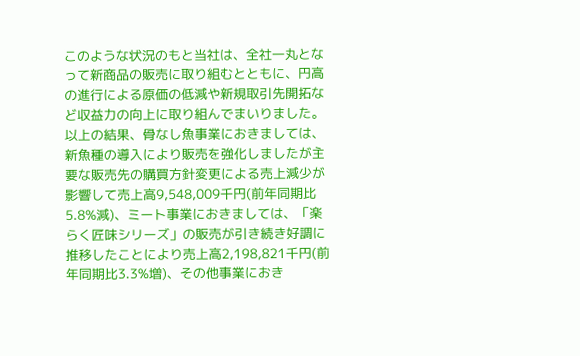このような状況のもと当社は、全社一丸となって新商品の販売に取り組むとともに、円高の進行による原価の低減や新規取引先開拓など収益力の向上に取り組んでまいりました。以上の結果、骨なし魚事業におきましては、新魚種の導入により販売を強化しましたが主要な販売先の購買方針変更による売上減少が影響して売上高9,548,009千円(前年同期比5.8%減)、ミート事業におきましては、「楽らく匠味シリーズ」の販売が引き続き好調に推移したことにより売上高2,198,821千円(前年同期比3.3%増)、その他事業におき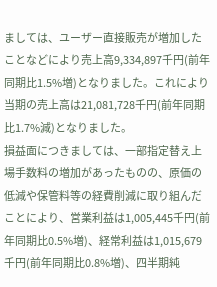ましては、ユーザー直接販売が増加したことなどにより売上高9,334,897千円(前年同期比1.5%増)となりました。これにより当期の売上高は21,081,728千円(前年同期比1.7%減)となりました。
損益面につきましては、一部指定替え上場手数料の増加があったものの、原価の低減や保管料等の経費削減に取り組んだことにより、営業利益は1,005,445千円(前年同期比0.5%増)、経常利益は1,015,679千円(前年同期比0.8%増)、四半期純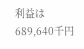利益は689,640千円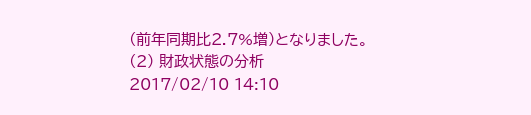(前年同期比2.7%増)となりました。
(2) 財政状態の分析
2017/02/10 14:10